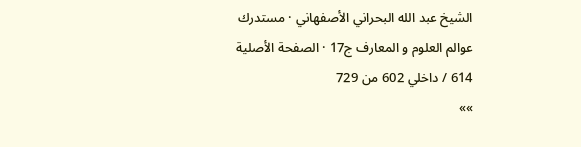الشيخ عبد الله البحراني الأصفهاني · مستدرك عوالم العلوم و المعارف ج17 · الصفحة الأصلية 614 / داخلي 602 من 729
»»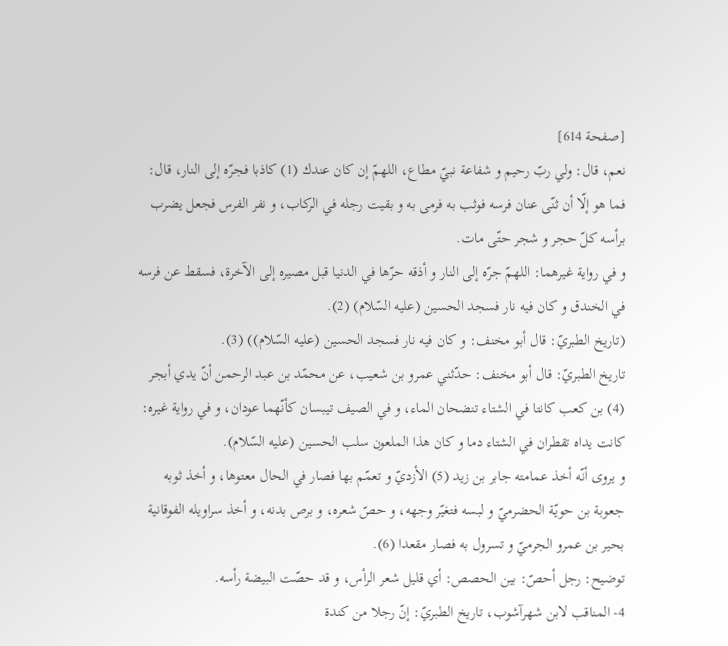[صفحة 614]
نعم، قال: ولي ربّ رحيم و شفاعة نبيّ مطاع، اللهمّ إن كان عندك (1) كاذبا فجرّه إلى النار، قال: فما هو إلّا أن ثنّى عنان فرسه فوثب به فرمى به و بقيت رجله في الركاب، و نفر الفرس فجعل يضرب برأسه كلّ حجر و شجر حتّى مات.
و في رواية غيرهما: اللهمّ جرّه إلى النار و أذقه حرّها في الدنيا قبل مصيره إلى الآخرة، فسقط عن فرسه في الخندق و كان فيه نار فسجد الحسين (عليه السّلام) (2).
(تاريخ الطبريّ: قال أبو مخنف: و كان فيه نار فسجد الحسين (عليه السّلام)) (3).
تاريخ الطبريّ: قال أبو مخنف: حدّثني عمرو بن شعيب، عن محمّد بن عبد الرحمن أنّ يدي أبجر (4) بن كعب كانتا في الشتاء تنضحان الماء، و في الصيف تيبسان كأنّهما عودان، و في رواية غيره: كانت يداه تقطران في الشتاء دما و كان هذا الملعون سلب الحسين (عليه السّلام).
و يروى أنّه أخذ عمامته جابر بن زيد (5) الأزديّ و تعمّم بها فصار في الحال معتوها، و أخذ ثوبه جعوبة بن حويّة الحضرميّ و لبسه فتغيّر وجهه، و حصّ شعره، و برص بدنه، و أخذ سراويله الفوقانية بحير بن عمرو الجرميّ و تسرول به فصار مقعدا (6).
توضيح: رجل أحصّ: بين الحصص: أي قليل شعر الرأس، و قد حصّت البيضة رأسه.
4- المناقب لابن شهرآشوب، تاريخ الطبريّ: إنّ رجلا من كندة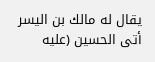يقال له مالك بن اليسر أتى الحسين (عليه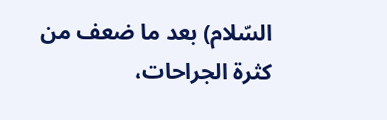السّلام) بعد ما ضعف من كثرة الجراحات،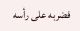فضربه على رأسه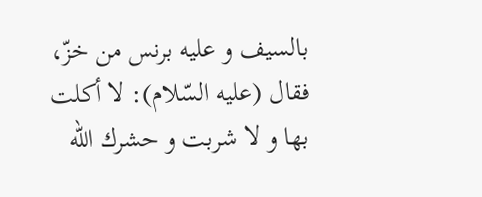بالسيف و عليه برنس من خزّ، فقال (عليه السّلام): لا أكلت بها و لا شربت و حشرك اللّه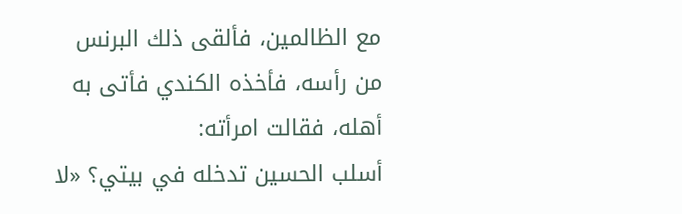مع الظالمين، فألقى ذلك البرنس من رأسه، فأخذه الكندي فأتى به أهله، فقالت امرأته:
أسلب الحسين تدخله في بيتي؟ «لا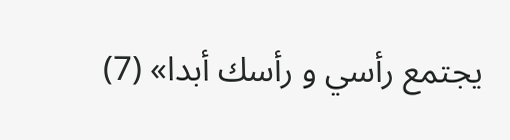يجتمع رأسي و رأسك أبدا» (7)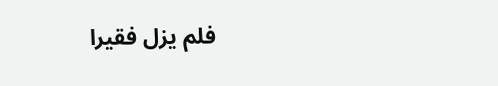فلم يزل فقيرا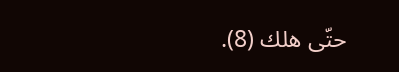حتّى هلك (8).